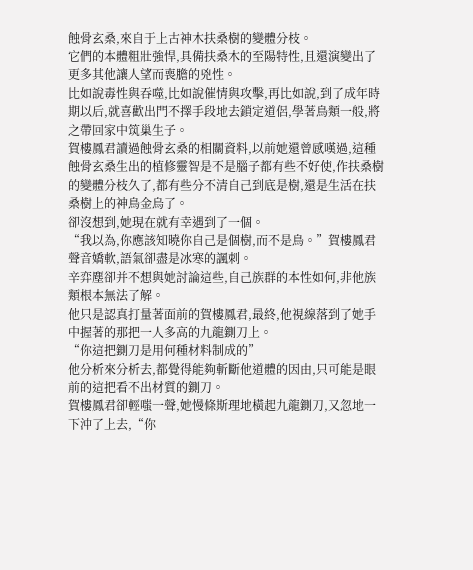蝕骨玄桑,來自于上古神木扶桑樹的變體分枝。
它們的本體粗壯強悍,具備扶桑木的至陽特性,且還演變出了更多其他讓人望而喪膽的兇性。
比如說毒性與吞噬,比如說催情與攻擊,再比如說,到了成年時期以后,就喜歡出門不擇手段地去鎖定道侶,學著鳥類一般,將之帶回家中筑巢生子。
賀樓鳳君讀過蝕骨玄桑的相關資料,以前她還曾感嘆過,這種蝕骨玄桑生出的植修靈智是不是腦子都有些不好使,作扶桑樹的變體分枝久了,都有些分不清自己到底是樹,還是生活在扶桑樹上的神鳥金烏了。
卻沒想到,她現在就有幸遇到了一個。
“我以為,你應該知曉你自己是個樹,而不是鳥。”賀樓鳳君聲音嬌軟,語氣卻盡是冰寒的諷刺。
辛弈塵卻并不想與她討論這些,自己族群的本性如何,非他族類根本無法了解。
他只是認真打量著面前的賀樓鳳君,最終,他視線落到了她手中握著的那把一人多高的九龍鍘刀上。
“你這把鍘刀是用何種材料制成的”
他分析來分析去,都覺得能夠斬斷他道體的因由,只可能是眼前的這把看不出材質的鍘刀。
賀樓鳳君卻輕嗤一聲,她慢條斯理地橫起九龍鍘刀,又忽地一下沖了上去,“你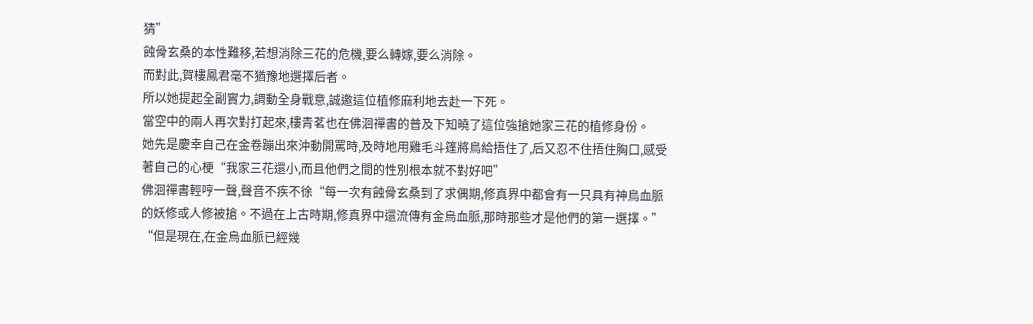猜”
蝕骨玄桑的本性難移,若想消除三花的危機,要么轉嫁,要么消除。
而對此,賀樓鳳君毫不猶豫地選擇后者。
所以她提起全副實力,調動全身戰意,誠邀這位植修麻利地去赴一下死。
當空中的兩人再次對打起來,樓青茗也在佛洄禪書的普及下知曉了這位強搶她家三花的植修身份。
她先是慶幸自己在金卷蹦出來沖動開罵時,及時地用雞毛斗篷將鳥給捂住了,后又忍不住捂住胸口,感受著自己的心梗“我家三花還小,而且他們之間的性別根本就不對好吧”
佛洄禪書輕哼一聲,聲音不疾不徐“每一次有蝕骨玄桑到了求偶期,修真界中都會有一只具有神鳥血脈的妖修或人修被搶。不過在上古時期,修真界中還流傳有金烏血脈,那時那些才是他們的第一選擇。”
“但是現在,在金烏血脈已經幾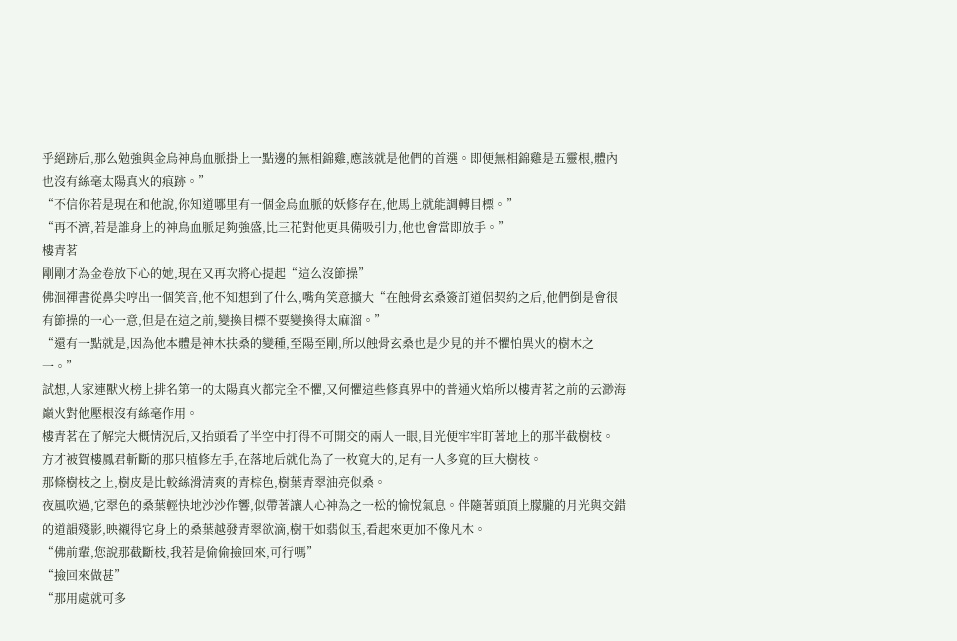乎絕跡后,那么勉強與金烏神鳥血脈掛上一點邊的無相錦雞,應該就是他們的首選。即便無相錦雞是五靈根,體內也沒有絲毫太陽真火的痕跡。”
“不信你若是現在和他說,你知道哪里有一個金烏血脈的妖修存在,他馬上就能調轉目標。”
“再不濟,若是誰身上的神鳥血脈足夠強盛,比三花對他更具備吸引力,他也會當即放手。”
樓青茗
剛剛才為金卷放下心的她,現在又再次將心提起“這么沒節操”
佛洄禪書從鼻尖哼出一個笑音,他不知想到了什么,嘴角笑意擴大“在蝕骨玄桑簽訂道侶契約之后,他們倒是會很有節操的一心一意,但是在這之前,變換目標不要變換得太麻溜。”
“還有一點就是,因為他本體是神木扶桑的變種,至陽至剛,所以蝕骨玄桑也是少見的并不懼怕異火的樹木之一。”
試想,人家連獸火榜上排名第一的太陽真火都完全不懼,又何懼這些修真界中的普通火焰所以樓青茗之前的云渺海巔火對他壓根沒有絲毫作用。
樓青茗在了解完大概情況后,又抬頭看了半空中打得不可開交的兩人一眼,目光便牢牢盯著地上的那半截樹枝。
方才被賀樓鳳君斬斷的那只植修左手,在落地后就化為了一枚寬大的,足有一人多寬的巨大樹枝。
那條樹枝之上,樹皮是比較絲滑清爽的青棕色,樹葉青翠油亮似桑。
夜風吹過,它翠色的桑葉輕快地沙沙作響,似帶著讓人心神為之一松的愉悅氣息。伴隨著頭頂上朦朧的月光與交錯的道韻殘影,映襯得它身上的桑葉越發青翠欲滴,樹干如翡似玉,看起來更加不像凡木。
“佛前輩,您說那截斷枝,我若是偷偷撿回來,可行嗎”
“撿回來做甚”
“那用處就可多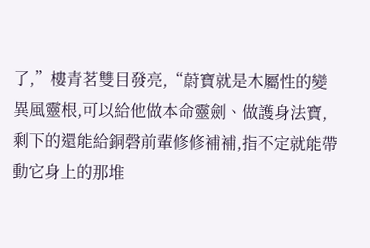了,”樓青茗雙目發亮,“蔚寶就是木屬性的變異風靈根,可以給他做本命靈劍、做護身法寶,剩下的還能給銅磬前輩修修補補,指不定就能帶動它身上的那堆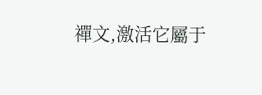禪文,激活它屬于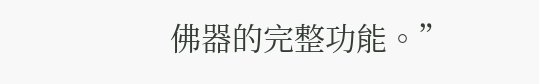佛器的完整功能。”